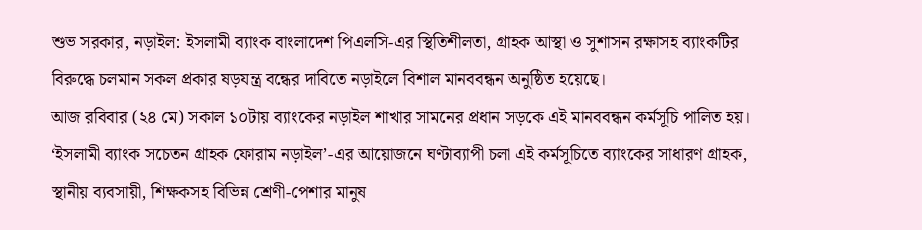শুভ সরকার, নড়াইল: ইসলামী ব্যাংক বাংলাদেশ পিএলসি-এর স্থিতিশীলতা, গ্রাহক আস্থা ও সুশাসন রক্ষাসহ ব্যাংকটির বিরুদ্ধে চলমান সকল প্রকার ষড়যন্ত্র বন্ধের দাবিতে নড়াইলে বিশাল মানববন্ধন অনুষ্ঠিত হয়েছে।
আজ রবিবার (২৪ মে) সকাল ১০টায় ব্যাংকের নড়াইল শাখার সামনের প্রধান সড়কে এই মানববন্ধন কর্মসূচি পালিত হয়। ‘ইসলামী ব্যাংক সচেতন গ্রাহক ফোরাম নড়াইল’-এর আয়োজনে ঘণ্টাব্যাপী চলা এই কর্মসূচিতে ব্যাংকের সাধারণ গ্রাহক, স্থানীয় ব্যবসায়ী, শিক্ষকসহ বিভিন্ন শ্রেণী-পেশার মানুষ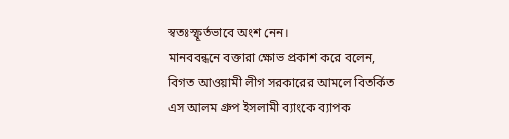স্বতঃস্ফূর্তভাবে অংশ নেন।
মানববন্ধনে বক্তারা ক্ষোভ প্রকাশ করে বলেন, বিগত আওয়ামী লীগ সরকারের আমলে বিতর্কিত এস আলম গ্রুপ ইসলামী ব্যাংকে ব্যাপক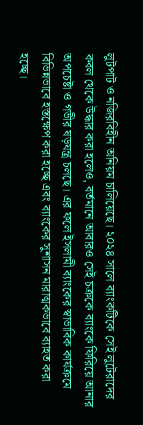লুটপাট ও নজিরবিহীন অনিয়ম চালিয়েছে। ২০২৪ সালে ব্যাংকটিকে সেই লুটেরাদের কবল থেকে উদ্ধার করা হলেও, বর্তমানে আবারও সেই চক্রকে ব্যাংকে ফিরিয়ে আনার অপচেষ্টা ও গভীর ষড়যন্ত্র চলছে। এর ফলে ইসলামী ব্যাংকের স্বাভাবিক কার্যক্রমে বিভিন্নভাবে হস্তক্ষেপ করা হচ্ছে এবং ব্যাংকের সুশাসন মারাত্মকভাবে ব্যাহত করা হচ্ছে।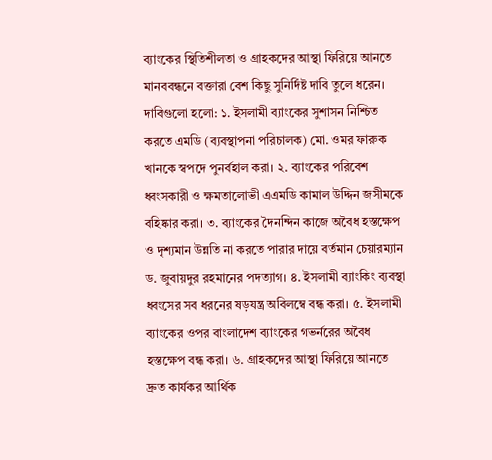ব্যাংকের স্থিতিশীলতা ও গ্রাহকদের আস্থা ফিরিয়ে আনতে মানববন্ধনে বক্তারা বেশ কিছু সুনির্দিষ্ট দাবি তুলে ধরেন। দাবিগুলো হলো: ১. ইসলামী ব্যাংকের সুশাসন নিশ্চিত করতে এমডি (ব্যবস্থাপনা পরিচালক) মো. ওমর ফারুক খানকে স্বপদে পুনর্বহাল করা। ২. ব্যাংকের পরিবেশ ধ্বংসকারী ও ক্ষমতালোভী এএমডি কামাল উদ্দিন জসীমকে বহিষ্কার করা। ৩. ব্যাংকের দৈনন্দিন কাজে অবৈধ হস্তক্ষেপ ও দৃশ্যমান উন্নতি না করতে পারার দায়ে বর্তমান চেয়ারম্যান ড. জুবায়দুর রহমানের পদত্যাগ। ৪. ইসলামী ব্যাংকিং ব্যবস্থা ধ্বংসের সব ধরনের ষড়যন্ত্র অবিলম্বে বন্ধ করা। ৫. ইসলামী ব্যাংকের ওপর বাংলাদেশ ব্যাংকের গভর্নরের অবৈধ হস্তক্ষেপ বন্ধ করা। ৬. গ্রাহকদের আস্থা ফিরিয়ে আনতে দ্রুত কার্যকর আর্থিক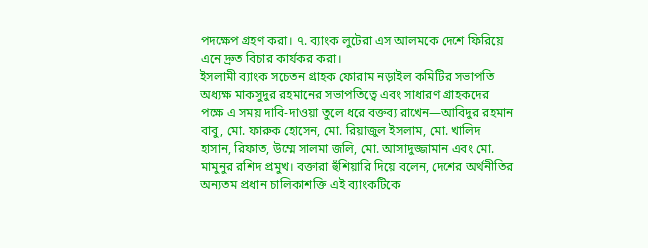পদক্ষেপ গ্রহণ করা। ৭. ব্যাংক লুটেরা এস আলমকে দেশে ফিরিয়ে এনে দ্রুত বিচার কার্যকর করা।
ইসলামী ব্যাংক সচেতন গ্রাহক ফোরাম নড়াইল কমিটির সভাপতি অধ্যক্ষ মাকসুদুর রহমানের সভাপতিত্বে এবং সাধারণ গ্রাহকদের পক্ষে এ সময় দাবি-দাওয়া তুলে ধরে বক্তব্য রাখেন—আবিদুর রহমান বাবু, মো. ফারুক হোসেন, মো. রিয়াজুল ইসলাম, মো. খালিদ হাসান, রিফাত, উম্মে সালমা জলি, মো. আসাদুজ্জামান এবং মো. মামুনুর রশিদ প্রমুখ। বক্তারা হুঁশিয়ারি দিয়ে বলেন, দেশের অর্থনীতির অন্যতম প্রধান চালিকাশক্তি এই ব্যাংকটিকে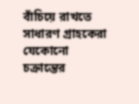বাঁচিয়ে রাখতে সাধারণ গ্রাহকেরা যেকোনো চক্রান্তের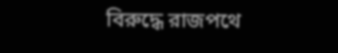বিরুদ্ধে রাজপথে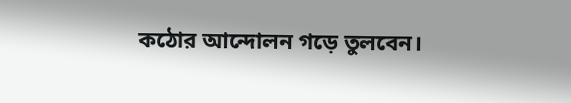কঠোর আন্দোলন গড়ে তুলবেন।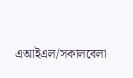এআইএল/সকালবেলা